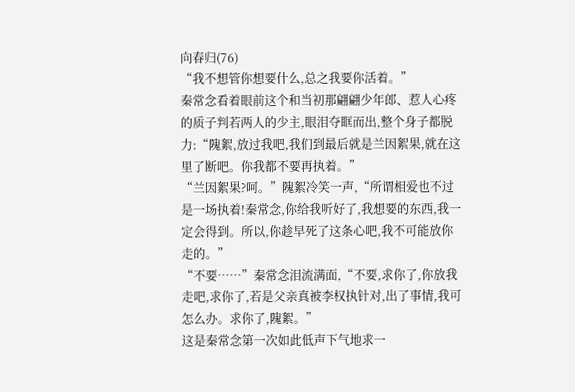向春归(76)
“我不想管你想要什么,总之我要你活着。”
秦常念看着眼前这个和当初那翩翩少年郎、惹人心疼的质子判若两人的少主,眼泪夺眶而出,整个身子都脱力:“隗絮,放过我吧,我们到最后就是兰因絮果,就在这里了断吧。你我都不要再执着。”
“兰因絮果?呵。”隗絮冷笑一声,“所谓相爱也不过是一场执着!秦常念,你给我听好了,我想要的东西,我一定会得到。所以,你趁早死了这条心吧,我不可能放你走的。”
“不要……”秦常念泪流满面,“不要,求你了,你放我走吧,求你了,若是父亲真被李权执针对,出了事情,我可怎么办。求你了,隗絮。”
这是秦常念第一次如此低声下气地求一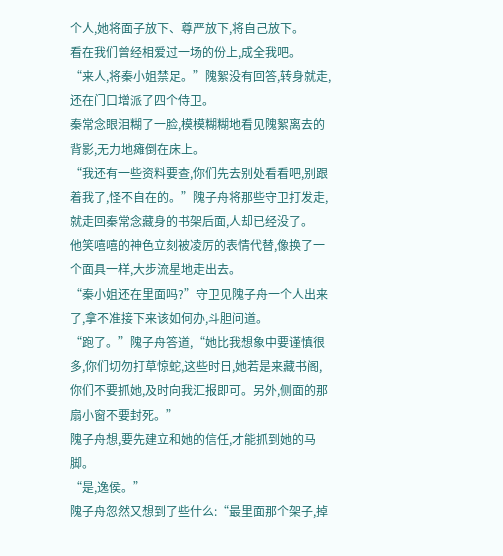个人,她将面子放下、尊严放下,将自己放下。
看在我们曾经相爱过一场的份上,成全我吧。
“来人,将秦小姐禁足。”隗絮没有回答,转身就走,还在门口增派了四个侍卫。
秦常念眼泪糊了一脸,模模糊糊地看见隗絮离去的背影,无力地瘫倒在床上。
“我还有一些资料要查,你们先去别处看看吧,别跟着我了,怪不自在的。”隗子舟将那些守卫打发走,就走回秦常念藏身的书架后面,人却已经没了。
他笑嘻嘻的神色立刻被凌厉的表情代替,像换了一个面具一样,大步流星地走出去。
“秦小姐还在里面吗?”守卫见隗子舟一个人出来了,拿不准接下来该如何办,斗胆问道。
“跑了。”隗子舟答道,“她比我想象中要谨慎很多,你们切勿打草惊蛇,这些时日,她若是来藏书阁,你们不要抓她,及时向我汇报即可。另外,侧面的那扇小窗不要封死。”
隗子舟想,要先建立和她的信任,才能抓到她的马脚。
“是,逸侯。”
隗子舟忽然又想到了些什么:“最里面那个架子,掉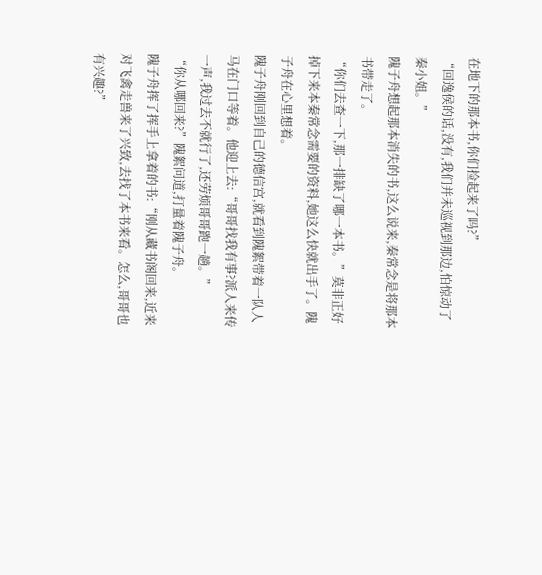在地下的那本书,你们捡起来了吗?”
“回逸侯的话,没有,我们并未巡视到那边,怕惊动了秦小姐。”
隗子舟想起那本消失的书,这么说来,秦常念是将那本书带走了。
“你们去查一下,那一排缺了哪一本书。”莫非正好掉下来本秦常念需要的资料,她这么快就出手了。隗子舟在心里想着。
隗子舟刚回到自己的德信宫,就看到隗絮带着一队人马在门口等着。他迎上去:“哥哥找我有事?派人来传一声,我过去不就行了,还劳烦哥哥跑一趟。”
“你从哪回来?”隗絮问道,打量着隗子舟。
隗子舟挥了挥手上拿着的书:“刚从藏书阁回来,近来对飞禽走兽来了兴致,去找了本书来看。怎么,哥哥也有兴趣?”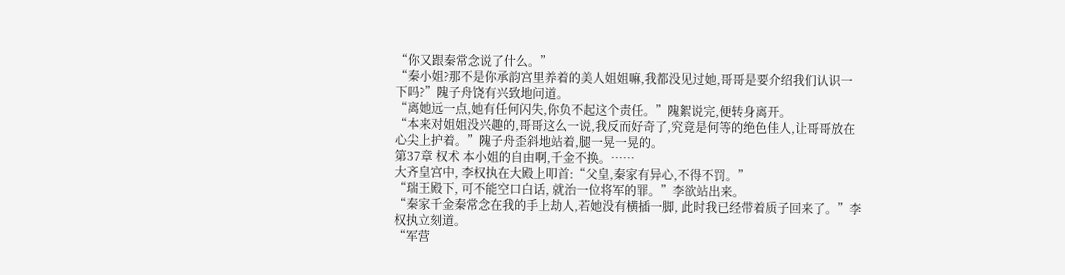“你又跟秦常念说了什么。”
“秦小姐?那不是你承韵宫里养着的美人姐姐嘛,我都没见过她,哥哥是要介绍我们认识一下吗?”隗子舟饶有兴致地问道。
“离她远一点,她有任何闪失,你负不起这个责任。”隗絮说完,便转身离开。
“本来对姐姐没兴趣的,哥哥这么一说,我反而好奇了,究竟是何等的绝色佳人,让哥哥放在心尖上护着。”隗子舟歪斜地站着,腿一晃一晃的。
第37章 权术 本小姐的自由啊,千金不换。……
大齐皇宫中, 李权执在大殿上叩首:“父皇,秦家有异心,不得不罚。”
“瑞王殿下, 可不能空口白话, 就治一位将军的罪。”李欲站出来。
“秦家千金秦常念在我的手上劫人,若她没有横插一脚, 此时我已经带着质子回来了。”李权执立刻道。
“军营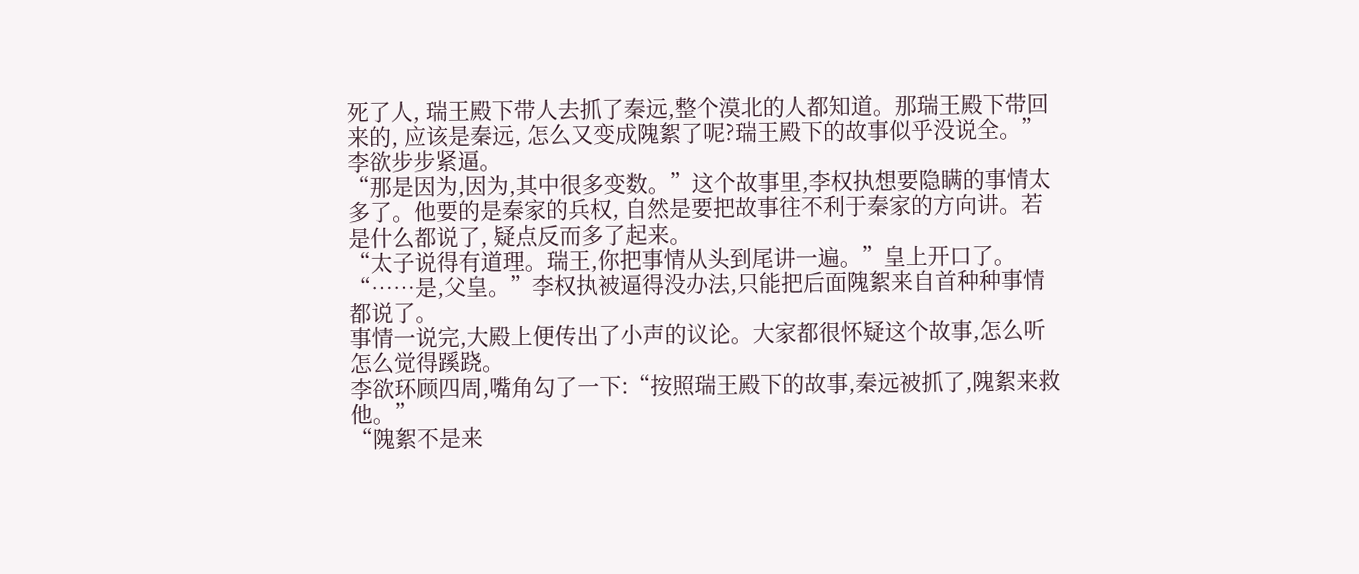死了人, 瑞王殿下带人去抓了秦远,整个漠北的人都知道。那瑞王殿下带回来的, 应该是秦远, 怎么又变成隗絮了呢?瑞王殿下的故事似乎没说全。”李欲步步紧逼。
“那是因为,因为,其中很多变数。”这个故事里,李权执想要隐瞒的事情太多了。他要的是秦家的兵权, 自然是要把故事往不利于秦家的方向讲。若是什么都说了, 疑点反而多了起来。
“太子说得有道理。瑞王,你把事情从头到尾讲一遍。”皇上开口了。
“……是,父皇。”李权执被逼得没办法,只能把后面隗絮来自首种种事情都说了。
事情一说完,大殿上便传出了小声的议论。大家都很怀疑这个故事,怎么听怎么觉得蹊跷。
李欲环顾四周,嘴角勾了一下:“按照瑞王殿下的故事,秦远被抓了,隗絮来救他。”
“隗絮不是来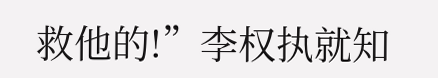救他的!”李权执就知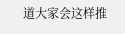道大家会这样推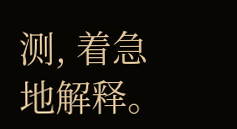测, 着急地解释。